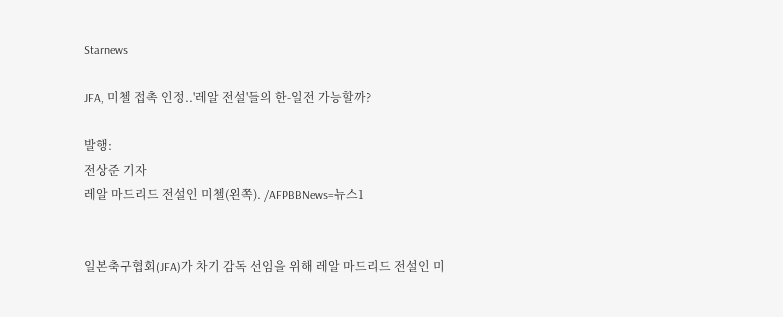Starnews

JFA, 미첼 접촉 인정..'레알 전설'들의 한-일전 가능할까?

발행:
전상준 기자
레알 마드리드 전설인 미첼(왼쪽). /AFPBBNews=뉴스1


일본축구협회(JFA)가 차기 감독 선임을 위해 레알 마드리드 전설인 미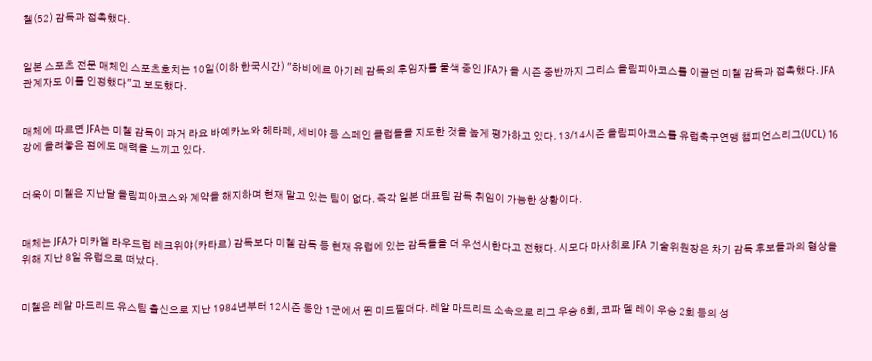첼(52) 감독과 접촉했다.


일본 스포츠 전문 매체인 스포츠호치는 10일(이하 한국시간) "하비에르 아기레 감독의 후임자를 물색 중인 JFA가 올 시즌 중반까지 그리스 올림피아코스를 이끌던 미첼 감독과 접촉했다. JFA 관계자도 이를 인정했다"고 보도했다.


매체에 따르면 JFA는 미첼 감독이 과거 라요 바예카노와 헤타페, 세비야 등 스페인 클럽들을 지도한 것을 높게 평가하고 있다. 13/14시즌 올림피아코스를 유럽축구연맹 챔피언스리그(UCL) 16강에 올려놓은 점에도 매력을 느끼고 있다.


더욱이 미첼은 지난달 올림피아코스와 계약을 해지하며 현재 맡고 있는 팀이 없다. 즉각 일본 대표팀 감독 취임이 가능한 상황이다.


매체는 JFA가 미카엘 라우드럽 레크위야(카타르) 감독보다 미첼 감독 등 현재 유럽에 있는 감독들을 더 우선시한다고 전했다. 시모다 마사히로 JFA 기술위원장은 차기 감독 후보들과의 협상을 위해 지난 8일 유럽으로 떠났다.


미첼은 레알 마드리드 유스팀 출신으로 지난 1984년부터 12시즌 동안 1군에서 뛴 미드필더다. 레알 마드리드 소속으로 리그 우승 6회, 코파 델 레이 우승 2회 등의 성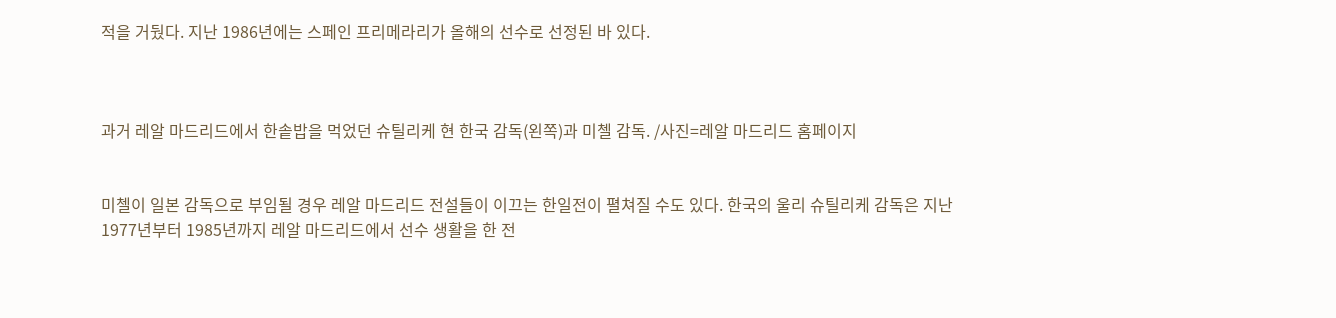적을 거뒀다. 지난 1986년에는 스페인 프리메라리가 올해의 선수로 선정된 바 있다.



과거 레알 마드리드에서 한솥밥을 먹었던 슈틸리케 현 한국 감독(왼쪽)과 미첼 감독. /사진=레알 마드리드 홈페이지


미첼이 일본 감독으로 부임될 경우 레알 마드리드 전설들이 이끄는 한일전이 펼쳐질 수도 있다. 한국의 울리 슈틸리케 감독은 지난 1977년부터 1985년까지 레알 마드리드에서 선수 생활을 한 전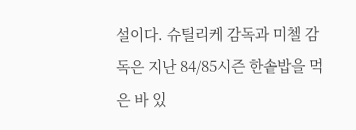설이다. 슈틸리케 감독과 미첼 감독은 지난 84/85시즌 한솥밥을 먹은 바 있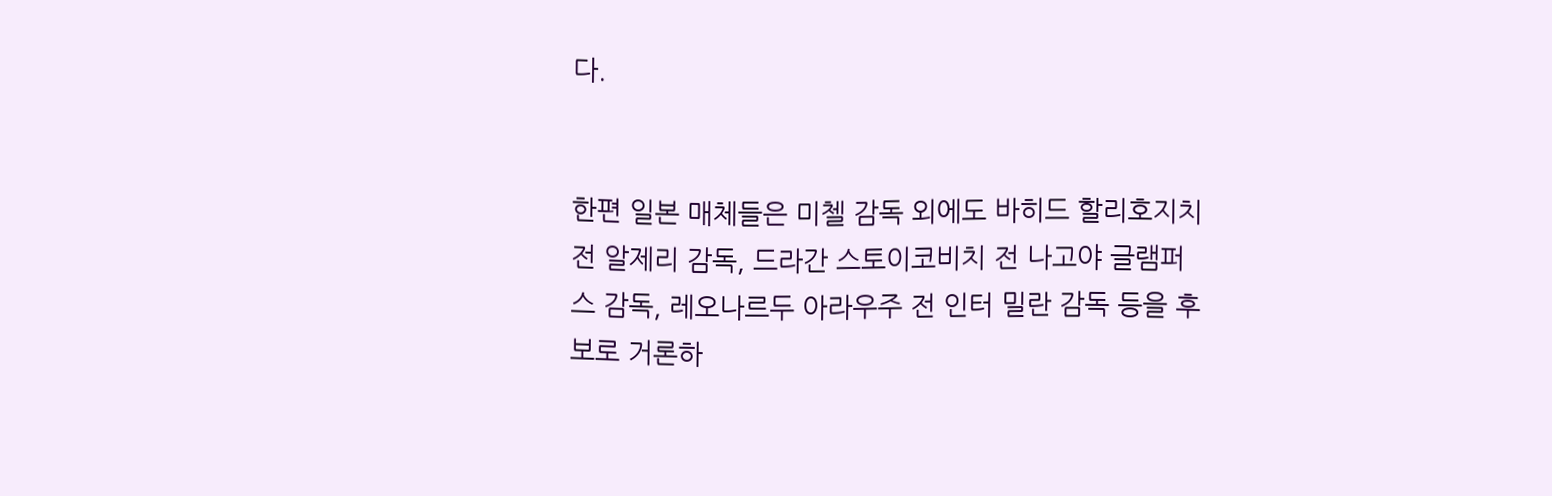다.


한편 일본 매체들은 미첼 감독 외에도 바히드 할리호지치 전 알제리 감독, 드라간 스토이코비치 전 나고야 글램퍼스 감독, 레오나르두 아라우주 전 인터 밀란 감독 등을 후보로 거론하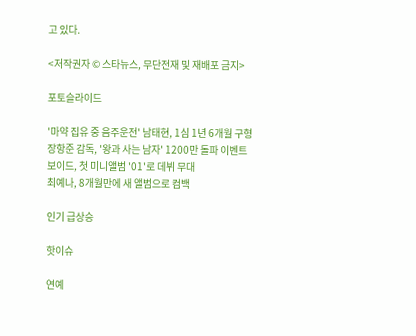고 있다.

<저작권자 © 스타뉴스, 무단전재 및 재배포 금지>

포토슬라이드

'마약 집유 중 음주운전' 남태현, 1심 1년 6개월 구형
장항준 감독, '왕과 사는 남자' 1200만 돌파 이벤트
보이드, 첫 미니앨범 '01'로 데뷔 무대
최예나, 8개월만에 새 앨범으로 컴백

인기 급상승

핫이슈

연예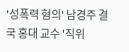'성폭력 혐의' 남경주 결국 홍대 교수 '직위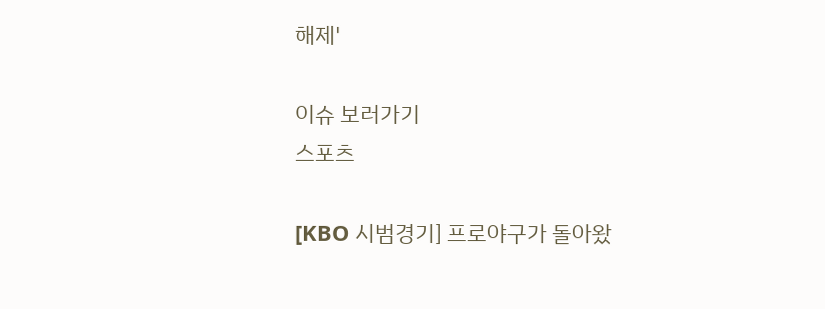해제'

이슈 보러가기
스포츠

[KBO 시범경기] 프로야구가 돌아왔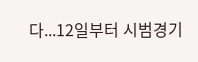다...12일부터 시범경기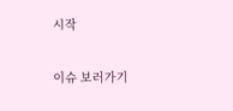시작

이슈 보러가기